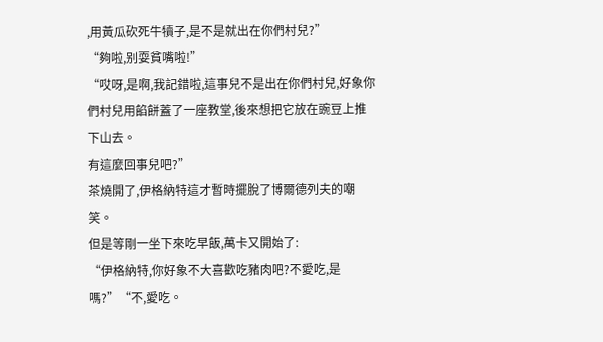,用黃瓜砍死牛犢子,是不是就出在你們村兒?”
“夠啦,别耍貧嘴啦!”
“哎呀,是啊,我記錯啦,這事兒不是出在你們村兒,好象你們村兒用餡餅蓋了一座教堂,後來想把它放在豌豆上推下山去。
有這麼回事兒吧?”
茶燒開了,伊格納特這才暫時擺脫了博爾德列夫的嘲笑。
但是等剛一坐下來吃早飯,萬卡又開始了:
“伊格納特,你好象不大喜歡吃豬肉吧?不愛吃,是嗎?”“不,愛吃。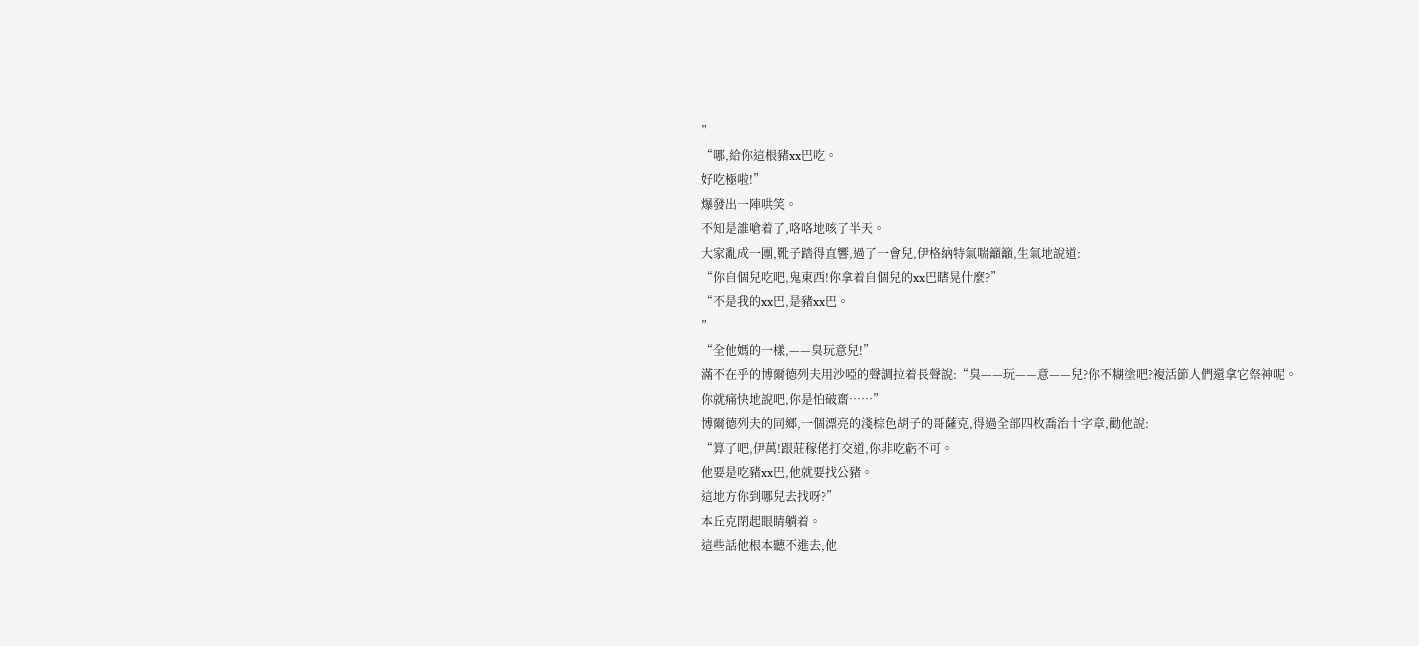”
“哪,給你這根豬xx巴吃。
好吃極啦!”
爆發出一陣哄笑。
不知是誰嗆着了,咯咯地咳了半天。
大家亂成一團,靴子踏得直響,過了一會兒,伊格納特氣喘籲籲,生氣地說道:
“你自個兒吃吧,鬼東西!你拿着自個兒的xx巴瞎晃什麼?”
“不是我的xx巴,是豬xx巴。
”
“全他媽的一樣,——臭玩意兒!”
滿不在乎的博爾德列夫用沙啞的聲調拉着長聲說:“臭——玩——意——兒?你不糊塗吧?複活節人們還拿它祭神呢。
你就痛快地說吧,你是怕破齋……”
博爾德列夫的同鄉,一個漂亮的淺棕色胡子的哥薩克,得過全部四枚喬治十字章,勸他說:
“算了吧,伊萬!跟莊稼佬打交道,你非吃虧不可。
他要是吃豬xx巴,他就要找公豬。
這地方你到哪兒去找呀?”
本丘克閉起眼睛躺着。
這些話他根本聽不進去,他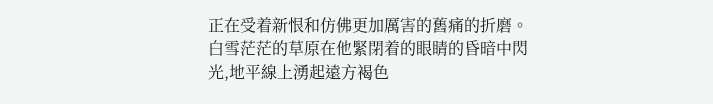正在受着新恨和仿佛更加厲害的舊痛的折磨。
白雪茫茫的草原在他緊閉着的眼睛的昏暗中閃光,地平線上湧起遠方褐色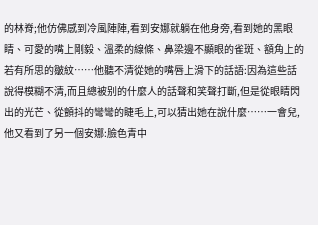的林脊;他仿佛感到冷風陣陣,看到安娜就躺在他身旁,看到她的黑眼睛、可愛的嘴上剛毅、溫柔的線條、鼻梁邊不顯眼的雀斑、額角上的若有所思的皺紋……他聽不清從她的嘴唇上滑下的話語:因為這些話說得模糊不清,而且總被别的什麼人的話聲和笑聲打斷,但是從眼睛閃出的光芒、從顫抖的彎彎的睫毛上,可以猜出她在說什麼……一會兒,他又看到了另一個安娜:臉色青中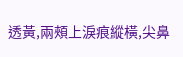透黃,兩頰上淚痕縱橫,尖鼻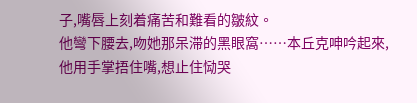子,嘴唇上刻着痛苦和難看的皺紋。
他彎下腰去,吻她那呆滞的黑眼窩……本丘克呻吟起來,他用手掌捂住嘴,想止住恸哭